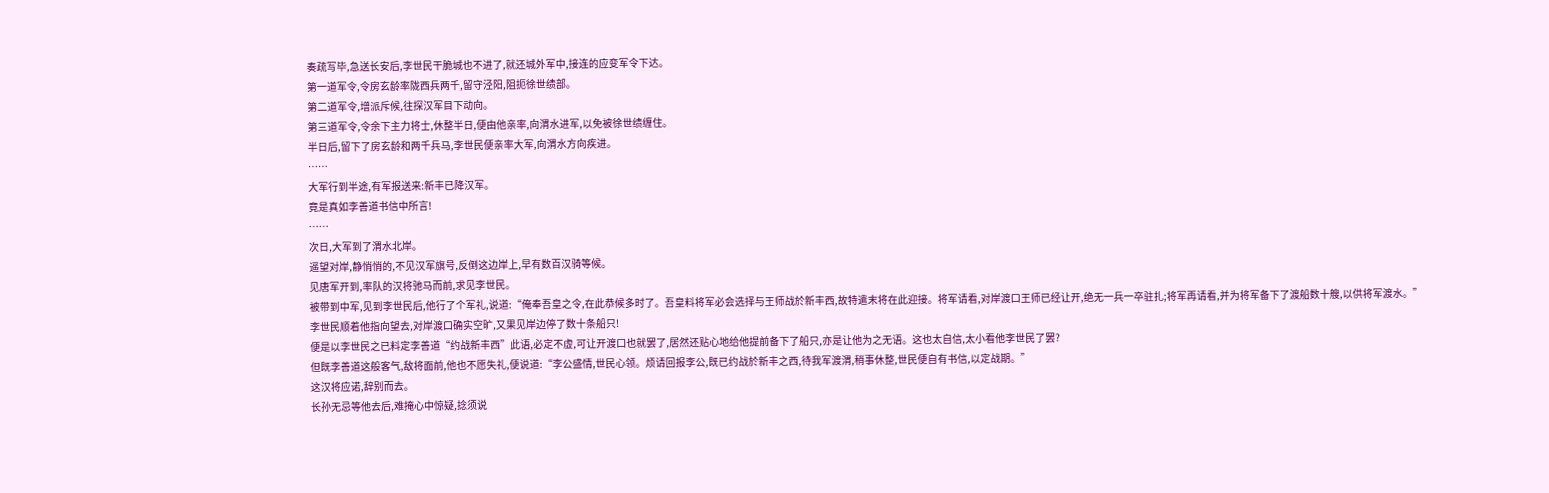奏疏写毕,急送长安后,李世民干脆城也不进了,就还城外军中,接连的应变军令下达。
第一道军令,令房玄龄率陇西兵两千,留守泾阳,阻扼徐世绩部。
第二道军令,增派斥候,往探汉军目下动向。
第三道军令,令余下主力将士,休整半日,便由他亲率,向渭水进军,以免被徐世绩缠住。
半日后,留下了房玄龄和两千兵马,李世民便亲率大军,向渭水方向疾进。
……
大军行到半途,有军报送来:新丰已降汉军。
竟是真如李善道书信中所言!
……
次日,大军到了渭水北岸。
遥望对岸,静悄悄的,不见汉军旗号,反倒这边岸上,早有数百汉骑等候。
见唐军开到,率队的汉将驰马而前,求见李世民。
被带到中军,见到李世民后,他行了个军礼,说道:“俺奉吾皇之令,在此恭候多时了。吾皇料将军必会选择与王师战於新丰西,故特遣末将在此迎接。将军请看,对岸渡口王师已经让开,绝无一兵一卒驻扎;将军再请看,并为将军备下了渡船数十艘,以供将军渡水。”
李世民顺着他指向望去,对岸渡口确实空旷,又果见岸边停了数十条船只!
便是以李世民之已料定李善道“约战新丰西”此语,必定不虚,可让开渡口也就罢了,居然还贴心地给他提前备下了船只,亦是让他为之无语。这也太自信,太小看他李世民了罢?
但既李善道这般客气,敌将面前,他也不愿失礼,便说道:“李公盛情,世民心领。烦请回报李公,既已约战於新丰之西,待我军渡渭,稍事休整,世民便自有书信,以定战期。”
这汉将应诺,辞别而去。
长孙无忌等他去后,难掩心中惊疑,捻须说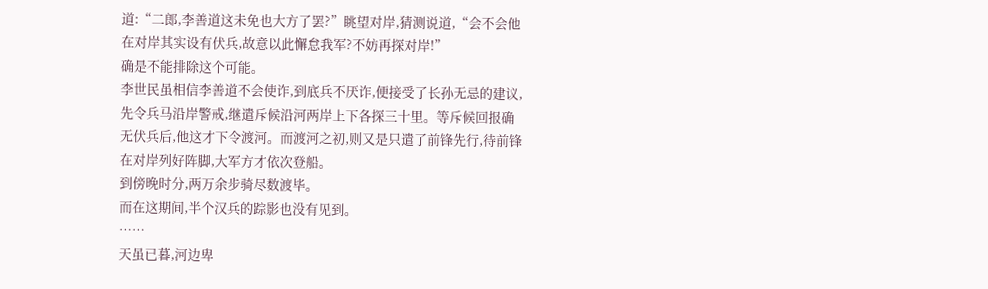道:“二郎,李善道这未免也大方了罢?”眺望对岸,猜测说道,“会不会他在对岸其实设有伏兵,故意以此懈怠我军?不妨再探对岸!”
确是不能排除这个可能。
李世民虽相信李善道不会使诈,到底兵不厌诈,便接受了长孙无忌的建议,先令兵马沿岸警戒,继遣斥候沿河两岸上下各探三十里。等斥候回报确无伏兵后,他这才下令渡河。而渡河之初,则又是只遣了前锋先行,待前锋在对岸列好阵脚,大军方才依次登船。
到傍晚时分,两万余步骑尽数渡毕。
而在这期间,半个汉兵的踪影也没有见到。
……
天虽已暮,河边卑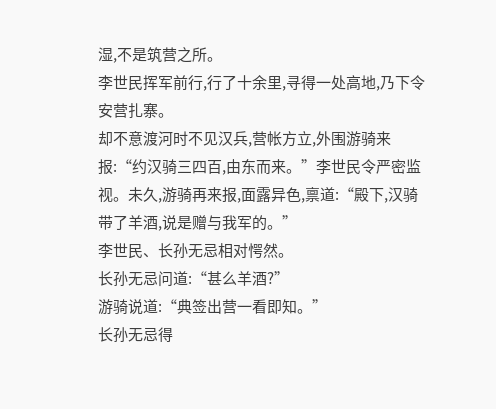湿,不是筑营之所。
李世民挥军前行,行了十余里,寻得一处高地,乃下令安营扎寨。
却不意渡河时不见汉兵,营帐方立,外围游骑来报:“约汉骑三四百,由东而来。”李世民令严密监视。未久,游骑再来报,面露异色,禀道:“殿下,汉骑带了羊酒,说是赠与我军的。”
李世民、长孙无忌相对愕然。
长孙无忌问道:“甚么羊酒?”
游骑说道:“典签出营一看即知。”
长孙无忌得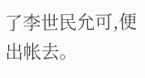了李世民允可,便出帐去。